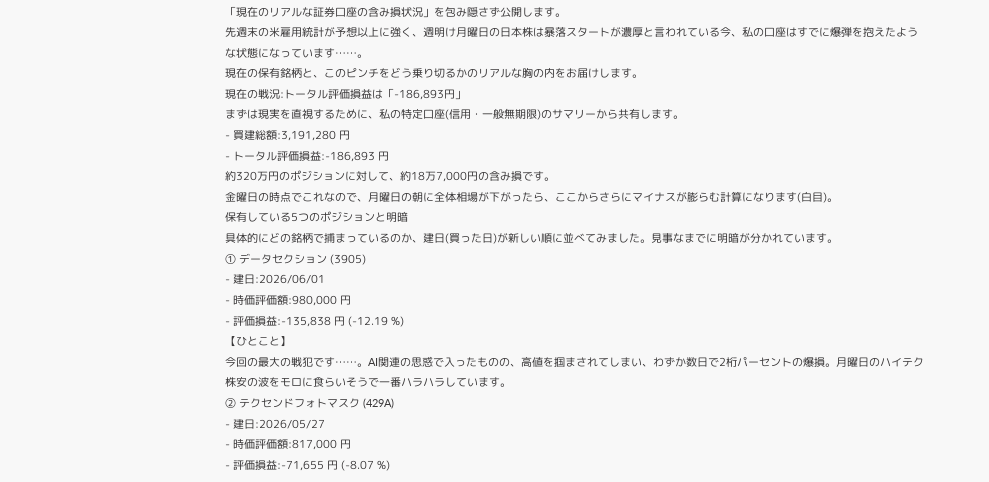「現在のリアルな証券口座の含み損状況」を包み隠さず公開します。
先週末の米雇用統計が予想以上に強く、週明け月曜日の日本株は暴落スタートが濃厚と言われている今、私の口座はすでに爆弾を抱えたような状態になっています……。
現在の保有銘柄と、このピンチをどう乗り切るかのリアルな胸の内をお届けします。
現在の戦況:トータル評価損益は「-186,893円」
まずは現実を直視するために、私の特定口座(信用・一般無期限)のサマリーから共有します。
- 買建総額:3,191,280 円
- トータル評価損益:-186,893 円
約320万円のポジションに対して、約18万7,000円の含み損です。
金曜日の時点でこれなので、月曜日の朝に全体相場が下がったら、ここからさらにマイナスが膨らむ計算になります(白目)。
保有している5つのポジションと明暗
具体的にどの銘柄で捕まっているのか、建日(買った日)が新しい順に並べてみました。見事なまでに明暗が分かれています。
① データセクション (3905)
- 建日:2026/06/01
- 時価評価額:980,000 円
- 評価損益:-135,838 円 (-12.19 %)
【ひとこと】
今回の最大の戦犯です……。AI関連の思惑で入ったものの、高値を掴まされてしまい、わずか数日で2桁パーセントの爆損。月曜日のハイテク株安の波をモロに食らいそうで一番ハラハラしています。
② テクセンドフォトマスク (429A)
- 建日:2026/05/27
- 時価評価額:817,000 円
- 評価損益:-71,655 円 (-8.07 %)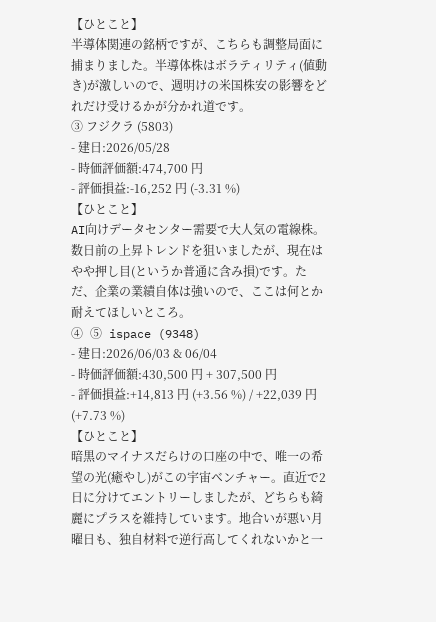【ひとこと】
半導体関連の銘柄ですが、こちらも調整局面に捕まりました。半導体株はボラティリティ(値動き)が激しいので、週明けの米国株安の影響をどれだけ受けるかが分かれ道です。
③ フジクラ (5803)
- 建日:2026/05/28
- 時価評価額:474,700 円
- 評価損益:-16,252 円 (-3.31 %)
【ひとこと】
AI向けデータセンター需要で大人気の電線株。数日前の上昇トレンドを狙いましたが、現在はやや押し目(というか普通に含み損)です。ただ、企業の業績自体は強いので、ここは何とか耐えてほしいところ。
④ ⑤ ispace (9348)
- 建日:2026/06/03 & 06/04
- 時価評価額:430,500 円 + 307,500 円
- 評価損益:+14,813 円 (+3.56 %) / +22,039 円 (+7.73 %)
【ひとこと】
暗黒のマイナスだらけの口座の中で、唯一の希望の光(癒やし)がこの宇宙ベンチャー。直近で2日に分けてエントリーしましたが、どちらも綺麗にプラスを維持しています。地合いが悪い月曜日も、独自材料で逆行高してくれないかと一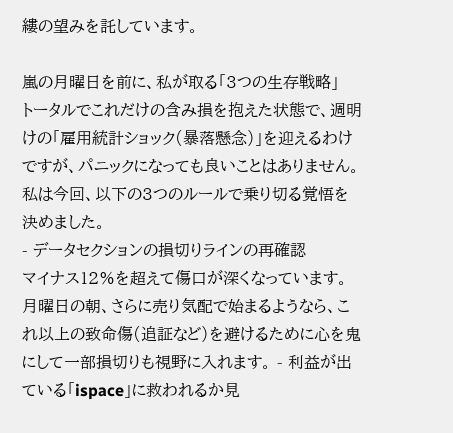縷の望みを託しています。

嵐の月曜日を前に、私が取る「3つの生存戦略」
トータルでこれだけの含み損を抱えた状態で、週明けの「雇用統計ショック(暴落懸念)」を迎えるわけですが、パニックになっても良いことはありません。
私は今回、以下の3つのルールで乗り切る覚悟を決めました。
- データセクションの損切りラインの再確認
マイナス12%を超えて傷口が深くなっています。月曜日の朝、さらに売り気配で始まるようなら、これ以上の致命傷(追証など)を避けるために心を鬼にして一部損切りも視野に入れます。 - 利益が出ている「ispace」に救われるか見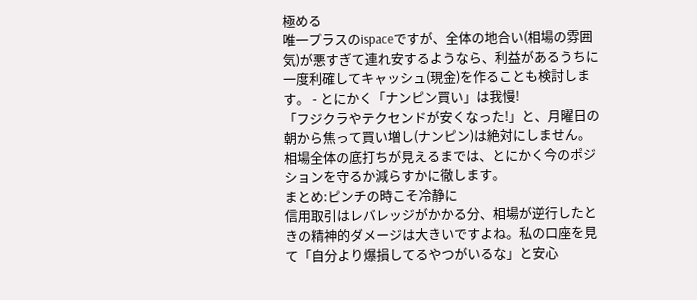極める
唯一プラスのispaceですが、全体の地合い(相場の雰囲気)が悪すぎて連れ安するようなら、利益があるうちに一度利確してキャッシュ(現金)を作ることも検討します。 - とにかく「ナンピン買い」は我慢!
「フジクラやテクセンドが安くなった!」と、月曜日の朝から焦って買い増し(ナンピン)は絶対にしません。相場全体の底打ちが見えるまでは、とにかく今のポジションを守るか減らすかに徹します。
まとめ:ピンチの時こそ冷静に
信用取引はレバレッジがかかる分、相場が逆行したときの精神的ダメージは大きいですよね。私の口座を見て「自分より爆損してるやつがいるな」と安心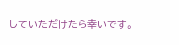していただけたら幸いです。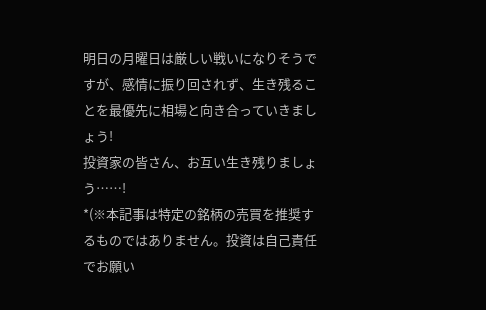明日の月曜日は厳しい戦いになりそうですが、感情に振り回されず、生き残ることを最優先に相場と向き合っていきましょう!
投資家の皆さん、お互い生き残りましょう……!
*(※本記事は特定の銘柄の売買を推奨するものではありません。投資は自己責任でお願い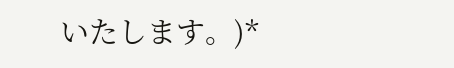いたします。)*